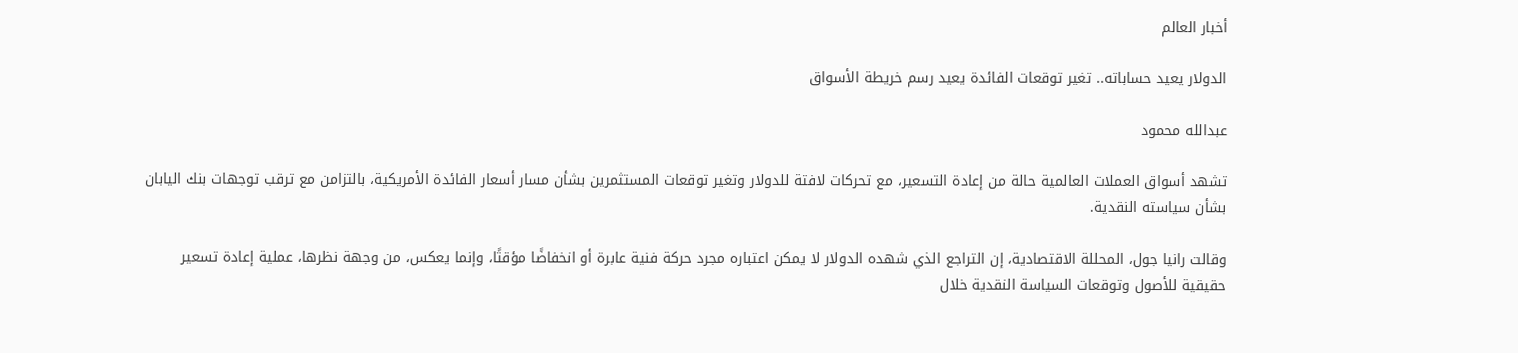أخبار العالم

الدولار يعيد حساباته.. تغير توقعات الفائدة يعيد رسم خريطة الأسواق

عبدالله محمود

تشهد أسواق العملات العالمية حالة من إعادة التسعير، مع تحركات لافتة للدولار وتغير توقعات المستثمرين بشأن مسار أسعار الفائدة الأمريكية، بالتزامن مع ترقب توجهات بنك اليابان بشأن سياسته النقدية.

وقالت رانيا جول، المحللة الاقتصادية، إن التراجع الذي شهده الدولار لا يمكن اعتباره مجرد حركة فنية عابرة أو انخفاضًا مؤقتًا، وإنما يعكس، من وجهة نظرها، عملية إعادة تسعير حقيقية للأصول وتوقعات السياسة النقدية خلال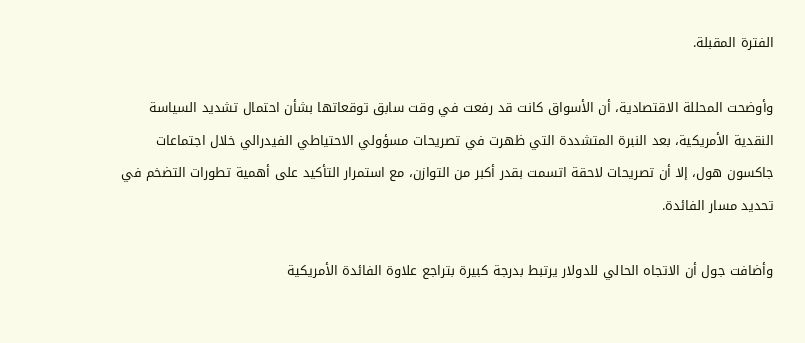الفترة المقبلة.

وأوضحت المحللة الاقتصادية، أن الأسواق كانت قد رفعت في وقت سابق توقعاتها بشأن احتمال تشديد السياسة النقدية الأمريكية، بعد النبرة المتشددة التي ظهرت في تصريحات مسؤولي الاحتياطي الفيدرالي خلال اجتماعات جاكسون هول، إلا أن تصريحات لاحقة اتسمت بقدر أكبر من التوازن، مع استمرار التأكيد على أهمية تطورات التضخم في تحديد مسار الفائدة.

وأضافت جول أن الاتجاه الحالي للدولار يرتبط بدرجة كبيرة بتراجع علاوة الفائدة الأمريكية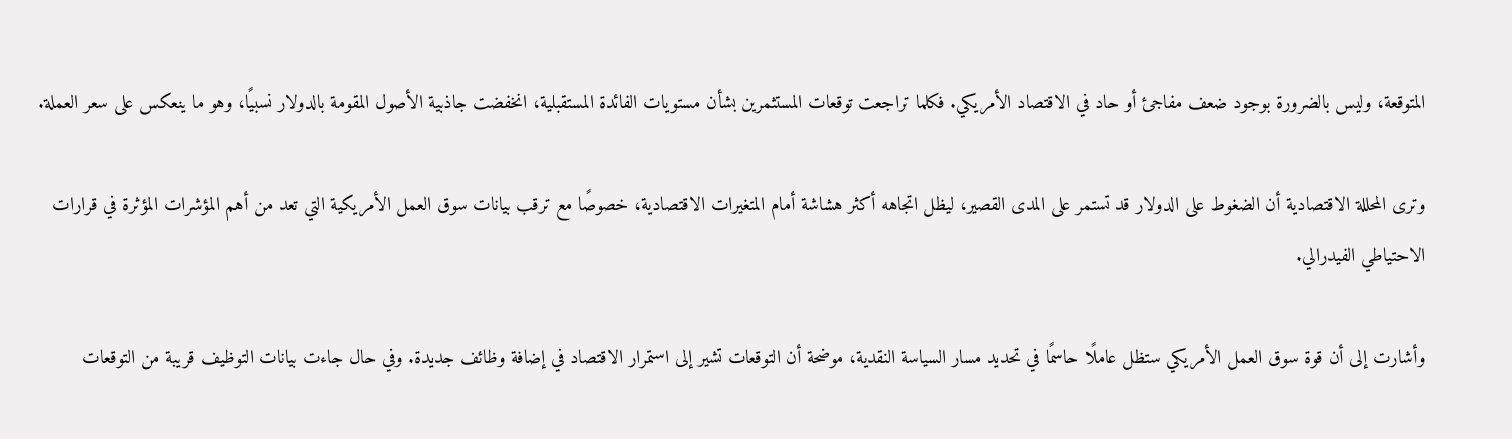المتوقعة، وليس بالضرورة بوجود ضعف مفاجئ أو حاد في الاقتصاد الأمريكي. فكلما تراجعت توقعات المستثمرين بشأن مستويات الفائدة المستقبلية، انخفضت جاذبية الأصول المقومة بالدولار نسبيًا، وهو ما ينعكس على سعر العملة.

وترى المحللة الاقتصادية أن الضغوط على الدولار قد تستمر على المدى القصير، ليظل اتجاهه أكثر هشاشة أمام المتغيرات الاقتصادية، خصوصًا مع ترقب بيانات سوق العمل الأمريكية التي تعد من أهم المؤشرات المؤثرة في قرارات الاحتياطي الفيدرالي.

وأشارت إلى أن قوة سوق العمل الأمريكي ستظل عاملًا حاسمًا في تحديد مسار السياسة النقدية، موضحة أن التوقعات تشير إلى استمرار الاقتصاد في إضافة وظائف جديدة. وفي حال جاءت بيانات التوظيف قريبة من التوقعات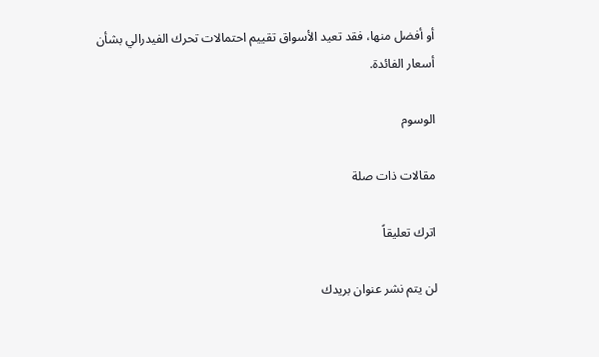أو أفضل منها، فقد تعيد الأسواق تقييم احتمالات تحرك الفيدرالي بشأن أسعار الفائدة.

الوسوم

مقالات ذات صلة

اترك تعليقاً

لن يتم نشر عنوان بريدك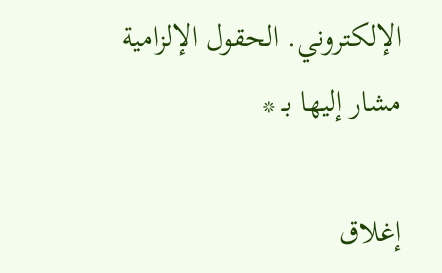الإلكتروني. الحقول الإلزامية مشار إليها بـ *

إغلاق